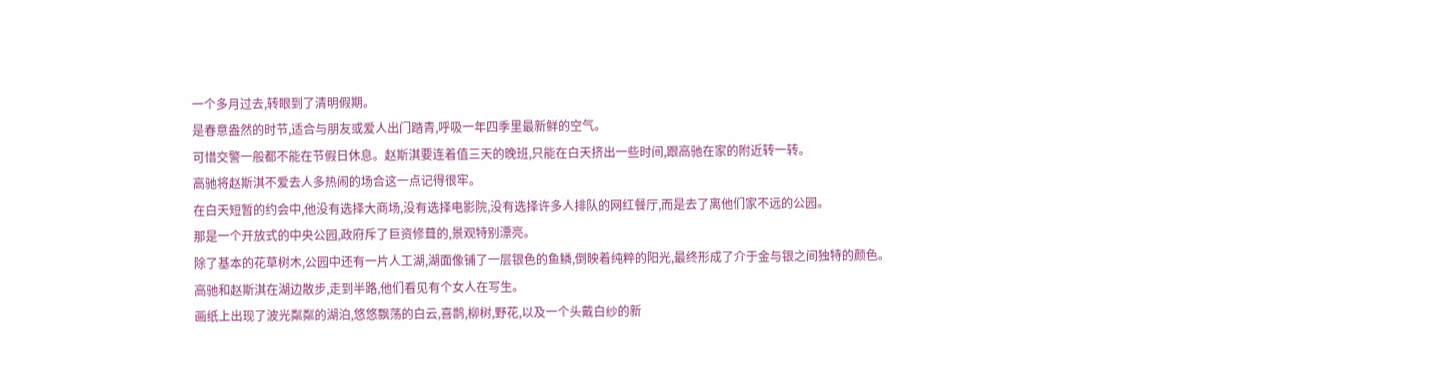一个多月过去,转眼到了清明假期。
是春意盎然的时节,适合与朋友或爱人出门踏青,呼吸一年四季里最新鲜的空气。
可惜交警一般都不能在节假日休息。赵斯淇要连着值三天的晚班,只能在白天挤出一些时间,跟高驰在家的附近转一转。
高驰将赵斯淇不爱去人多热闹的场合这一点记得很牢。
在白天短暂的约会中,他没有选择大商场,没有选择电影院,没有选择许多人排队的网红餐厅,而是去了离他们家不远的公园。
那是一个开放式的中央公园,政府斥了巨资修葺的,景观特别漂亮。
除了基本的花草树木,公园中还有一片人工湖,湖面像铺了一层银色的鱼鳞,倒映着纯粹的阳光,最终形成了介于金与银之间独特的颜色。
高驰和赵斯淇在湖边散步,走到半路,他们看见有个女人在写生。
画纸上出现了波光粼粼的湖泊,悠悠飘荡的白云,喜鹊,柳树,野花,以及一个头戴白纱的新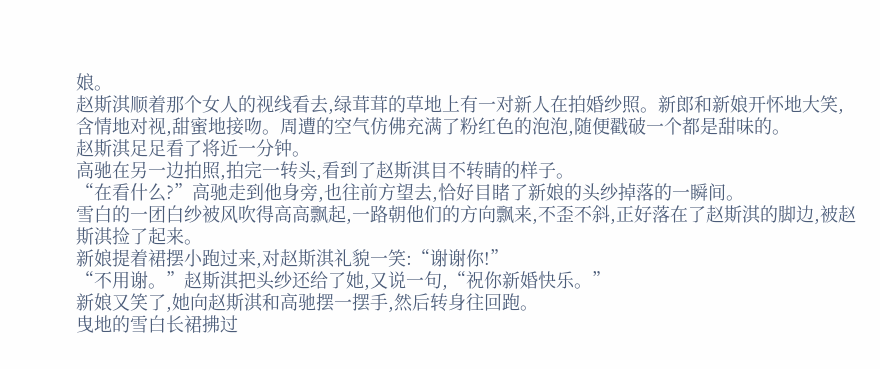娘。
赵斯淇顺着那个女人的视线看去,绿茸茸的草地上有一对新人在拍婚纱照。新郎和新娘开怀地大笑,含情地对视,甜蜜地接吻。周遭的空气仿佛充满了粉红色的泡泡,随便戳破一个都是甜味的。
赵斯淇足足看了将近一分钟。
高驰在另一边拍照,拍完一转头,看到了赵斯淇目不转睛的样子。
“在看什么?”高驰走到他身旁,也往前方望去,恰好目睹了新娘的头纱掉落的一瞬间。
雪白的一团白纱被风吹得高高飘起,一路朝他们的方向飘来,不歪不斜,正好落在了赵斯淇的脚边,被赵斯淇捡了起来。
新娘提着裙摆小跑过来,对赵斯淇礼貌一笑:“谢谢你!”
“不用谢。”赵斯淇把头纱还给了她,又说一句,“祝你新婚快乐。”
新娘又笑了,她向赵斯淇和高驰摆一摆手,然后转身往回跑。
曳地的雪白长裙拂过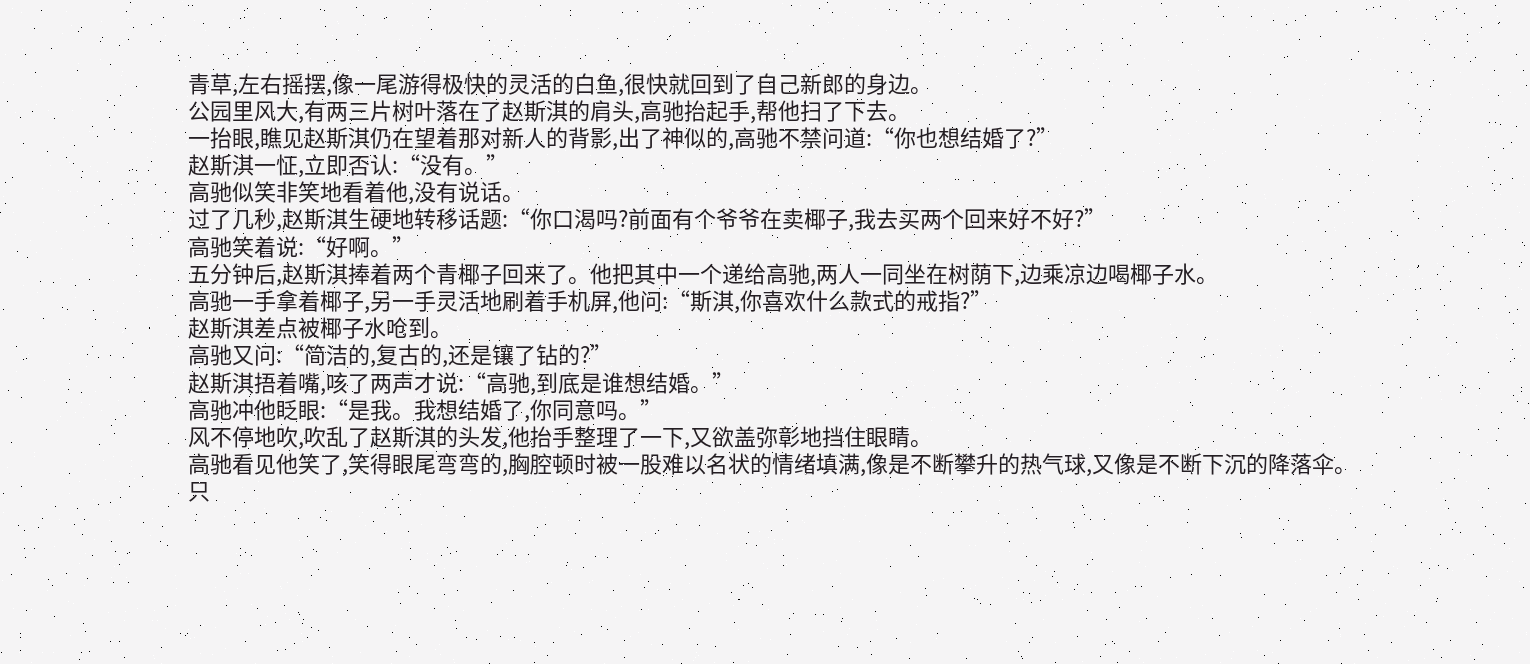青草,左右摇摆,像一尾游得极快的灵活的白鱼,很快就回到了自己新郎的身边。
公园里风大,有两三片树叶落在了赵斯淇的肩头,高驰抬起手,帮他扫了下去。
一抬眼,瞧见赵斯淇仍在望着那对新人的背影,出了神似的,高驰不禁问道:“你也想结婚了?”
赵斯淇一怔,立即否认:“没有。”
高驰似笑非笑地看着他,没有说话。
过了几秒,赵斯淇生硬地转移话题:“你口渴吗?前面有个爷爷在卖椰子,我去买两个回来好不好?”
高驰笑着说:“好啊。”
五分钟后,赵斯淇捧着两个青椰子回来了。他把其中一个递给高驰,两人一同坐在树荫下,边乘凉边喝椰子水。
高驰一手拿着椰子,另一手灵活地刷着手机屏,他问:“斯淇,你喜欢什么款式的戒指?”
赵斯淇差点被椰子水呛到。
高驰又问:“简洁的,复古的,还是镶了钻的?”
赵斯淇捂着嘴,咳了两声才说:“高驰,到底是谁想结婚。”
高驰冲他眨眼:“是我。我想结婚了,你同意吗。”
风不停地吹,吹乱了赵斯淇的头发,他抬手整理了一下,又欲盖弥彰地挡住眼睛。
高驰看见他笑了,笑得眼尾弯弯的,胸腔顿时被一股难以名状的情绪填满,像是不断攀升的热气球,又像是不断下沉的降落伞。
只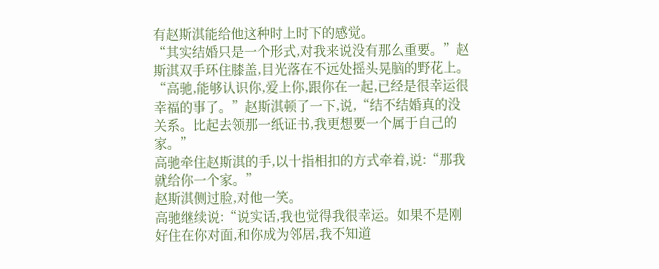有赵斯淇能给他这种时上时下的感觉。
“其实结婚只是一个形式,对我来说没有那么重要。”赵斯淇双手环住膝盖,目光落在不远处摇头晃脑的野花上。
“高驰,能够认识你,爱上你,跟你在一起,已经是很幸运很幸福的事了。”赵斯淇顿了一下,说,“结不结婚真的没关系。比起去领那一纸证书,我更想要一个属于自己的家。”
高驰牵住赵斯淇的手,以十指相扣的方式牵着,说:“那我就给你一个家。”
赵斯淇侧过脸,对他一笑。
高驰继续说:“说实话,我也觉得我很幸运。如果不是刚好住在你对面,和你成为邻居,我不知道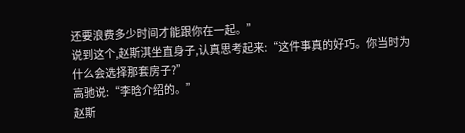还要浪费多少时间才能跟你在一起。”
说到这个,赵斯淇坐直身子,认真思考起来:“这件事真的好巧。你当时为什么会选择那套房子?”
高驰说:“李晗介绍的。”
赵斯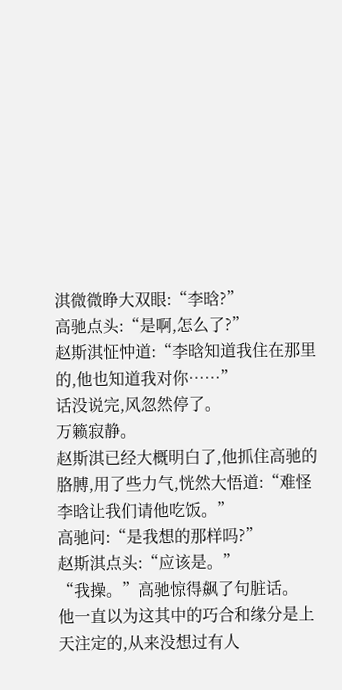淇微微睁大双眼:“李晗?”
高驰点头:“是啊,怎么了?”
赵斯淇怔忡道:“李晗知道我住在那里的,他也知道我对你……”
话没说完,风忽然停了。
万籁寂静。
赵斯淇已经大概明白了,他抓住高驰的胳膊,用了些力气,恍然大悟道:“难怪李晗让我们请他吃饭。”
高驰问:“是我想的那样吗?”
赵斯淇点头:“应该是。”
“我操。”高驰惊得飙了句脏话。
他一直以为这其中的巧合和缘分是上天注定的,从来没想过有人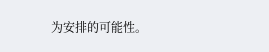为安排的可能性。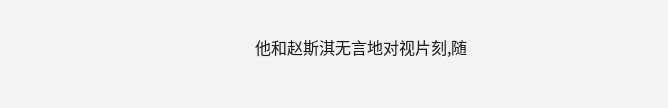他和赵斯淇无言地对视片刻,随